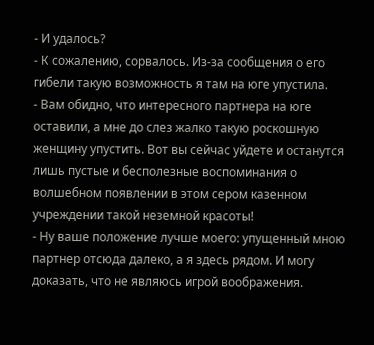- И удалось?
- К сожалению, сорвалось. Из-за сообщения о его гибели такую возможность я там на юге упустила.
- Вам обидно, что интересного партнера на юге оставили, а мне до слез жалко такую роскошную женщину упустить. Вот вы сейчас уйдете и останутся лишь пустые и бесполезные воспоминания о волшебном появлении в этом сером казенном учреждении такой неземной красоты!
- Ну ваше положение лучше моего: упущенный мною партнер отсюда далеко, а я здесь рядом. И могу доказать, что не являюсь игрой воображения.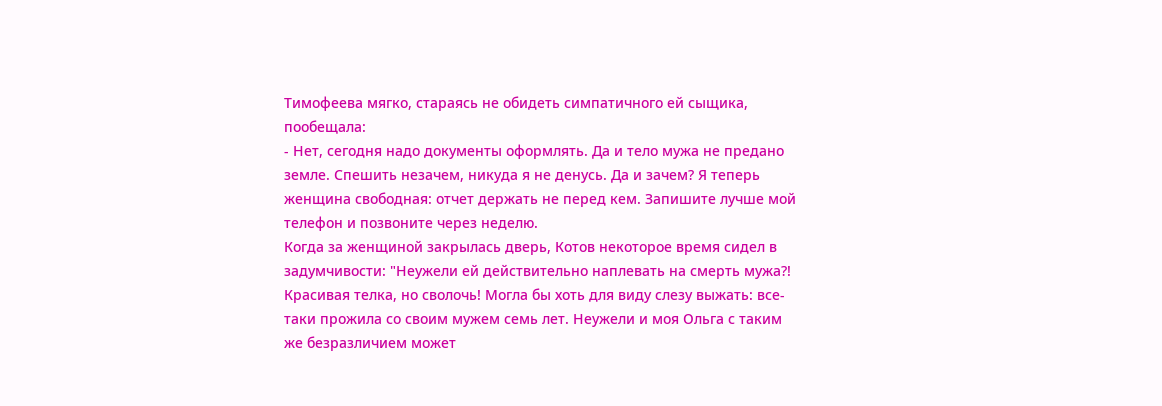Тимофеева мягко, стараясь не обидеть симпатичного ей сыщика, пообещала:
- Нет, сегодня надо документы оформлять. Да и тело мужа не предано земле. Спешить незачем, никуда я не денусь. Да и зачем? Я теперь женщина свободная: отчет держать не перед кем. Запишите лучше мой телефон и позвоните через неделю.
Когда за женщиной закрылась дверь, Котов некоторое время сидел в задумчивости: "Неужели ей действительно наплевать на смерть мужа?! Красивая телка, но сволочь! Могла бы хоть для виду слезу выжать: все-таки прожила со своим мужем семь лет. Неужели и моя Ольга с таким же безразличием может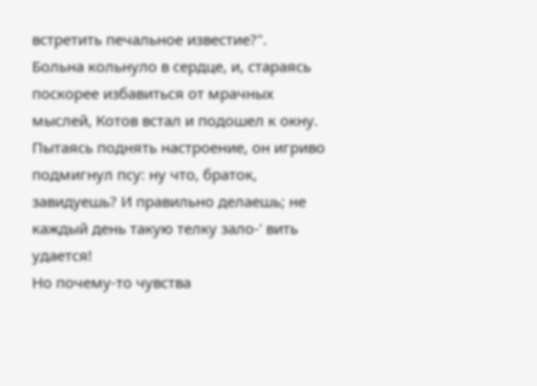встретить печальное известие?".
Больна кольнуло в сердце, и, стараясь поскорее избавиться от мрачных мыслей, Котов встал и подошел к окну. Пытаясь поднять настроение, он игриво подмигнул псу: ну что, браток, завидуешь? И правильно делаешь; не каждый день такую телку зало-' вить удается!
Но почему-то чувства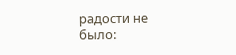радости не было: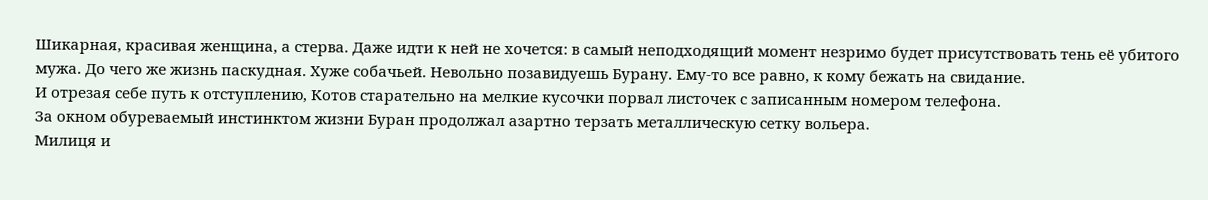Шикарная, красивая женщина, а стерва. Даже идти к ней не хочется: в самый неподходящий момент незримо будет присутствовать тень её убитого мужа. До чего же жизнь паскудная. Хуже собачьей. Невольно позавидуешь Бурану. Ему-то все равно, к кому бежать на свидание.
И отрезая себе путь к отступлению, Котов старательно на мелкие кусочки порвал листочек с записанным номером телефона.
За окном обуреваемый инстинктом жизни Буран продолжал азартно терзать металлическую сетку вольера.
Милиця и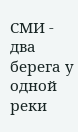СМИ - два берега у одной реки